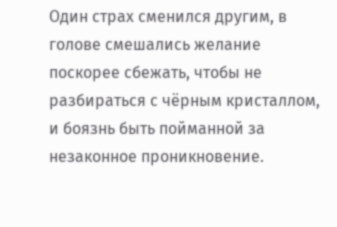Один страх сменился другим, в голове смешались желание поскорее сбежать, чтобы не разбираться с чёрным кристаллом, и боязнь быть пойманной за незаконное проникновение.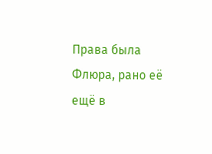Права была Флюра, рано её ещё в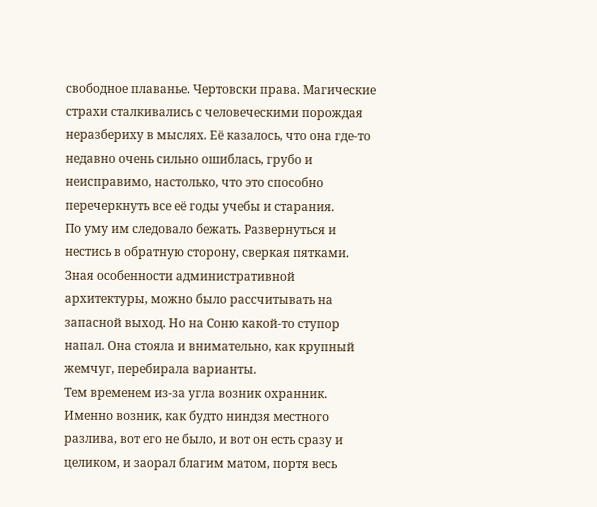свободное плаванье. Чертовски права. Магические страхи сталкивались с человеческими порождая неразбериху в мыслях. Её казалось, что она где-то недавно очень сильно ошиблась, грубо и неисправимо, настолько, что это способно перечеркнуть все её годы учебы и старания.
По уму им следовало бежать. Развернуться и нестись в обратную сторону, сверкая пятками. Зная особенности административной архитектуры, можно было рассчитывать на запасной выход. Но на Соню какой-то ступор напал. Она стояла и внимательно, как крупный жемчуг, перебирала варианты.
Тем временем из-за угла возник охранник. Именно возник, как будто ниндзя местного разлива, вот его не было, и вот он есть сразу и целиком, и заорал благим матом, портя весь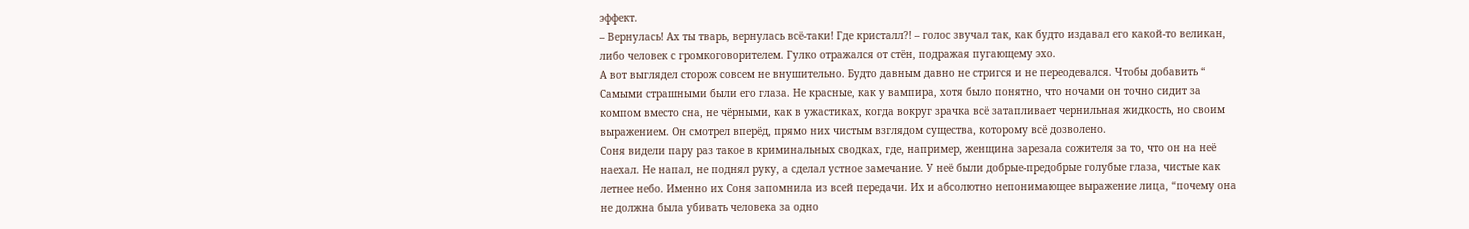эффект.
– Вернулась! Ах ты тварь, вернулась всё-таки! Где кристалл?! – голос звучал так, как будто издавал его какой-то великан, либо человек с громкоговорителем. Гулко отражался от стён, подражая пугающему эхо.
А вот выглядел сторож совсем не внушительно. Будто давным давно не стригся и не переодевался. Чтобы добавить “
Самыми страшными были его глаза. Не красные, как у вампира, хотя было понятно, что ночами он точно сидит за компом вместо сна, не чёрными, как в ужастиках, когда вокруг зрачка всё затапливает чернильная жидкость, но своим выражением. Он смотрел вперёд, прямо них чистым взглядом существа, которому всё дозволено.
Соня видели пару раз такое в криминальных сводках, где, например, женщина зарезала сожителя за то, что он на неё наехал. Не напал, не поднял руку, а сделал устное замечание. У неё были добрые-предобрые голубые глаза, чистые как летнее небо. Именно их Соня запомнила из всей передачи. Их и абсолютно непонимающее выражение лица, “почему она не должна была убивать человека за одно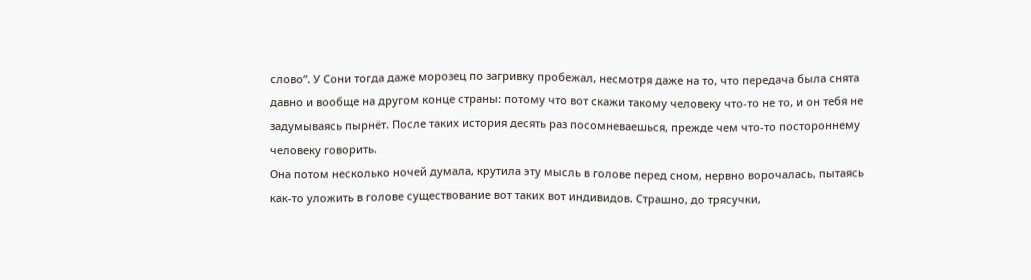слово”. У Сони тогда даже морозец по загривку пробежал, несмотря даже на то, что передача была снята давно и вообще на другом конце страны: потому что вот скажи такому человеку что-то не то, и он тебя не задумываясь пырнёт. После таких история десять раз посомневаешься, прежде чем что-то постороннему человеку говорить.
Она потом несколько ночей думала, крутила эту мысль в голове перед сном, нервно ворочалась, пытаясь как-то уложить в голове существование вот таких вот индивидов. Страшно, до трясучки,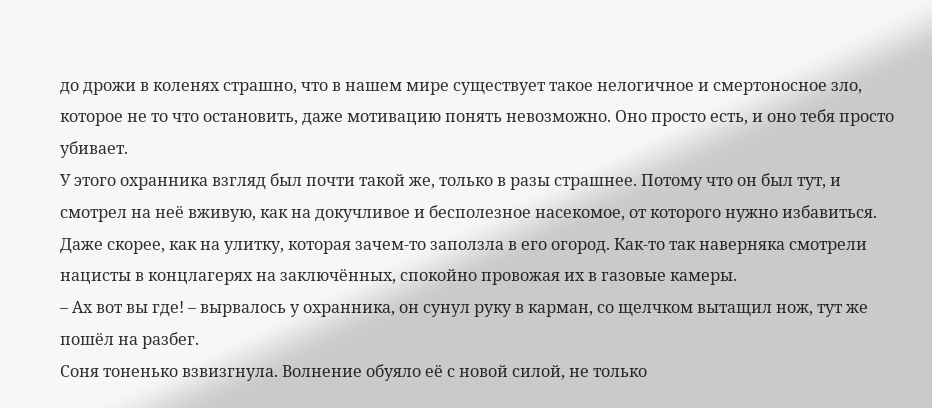до дрожи в коленях страшно, что в нашем мире существует такое нелогичное и смертоносное зло, которое не то что остановить, даже мотивацию понять невозможно. Оно просто есть, и оно тебя просто убивает.
У этого охранника взгляд был почти такой же, только в разы страшнее. Потому что он был тут, и смотрел на неё вживую, как на докучливое и бесполезное насекомое, от которого нужно избавиться. Даже скорее, как на улитку, которая зачем-то заползла в его огород. Как-то так наверняка смотрели нацисты в концлагерях на заключённых, спокойно провожая их в газовые камеры.
– Ах вот вы где! – вырвалось у охранника, он сунул руку в карман, со щелчком вытащил нож, тут же пошёл на разбег.
Соня тоненько взвизгнула. Волнение обуяло её с новой силой, не только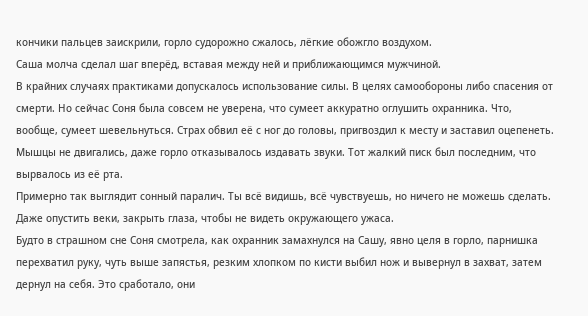кончики пальцев заискрили, горло судорожно сжалось, лёгкие обожгло воздухом.
Саша молча сделал шаг вперёд, вставая между ней и приближающимся мужчиной.
В крайних случаях практиками допускалось использование силы. В целях самообороны либо спасения от смерти. Но сейчас Соня была совсем не уверена, что сумеет аккуратно оглушить охранника. Что, вообще, сумеет шевельнуться. Страх обвил её с ног до головы, пригвоздил к месту и заставил оцепенеть. Мышцы не двигались, даже горло отказывалось издавать звуки. Тот жалкий писк был последним, что вырвалось из её рта.
Примерно так выглядит сонный паралич. Ты всё видишь, всё чувствуешь, но ничего не можешь сделать. Даже опустить веки, закрыть глаза, чтобы не видеть окружающего ужаса.
Будто в страшном сне Соня смотрела, как охранник замахнулся на Сашу, явно целя в горло, парнишка перехватил руку, чуть выше запястья, резким хлопком по кисти выбил нож и вывернул в захват, затем дернул на себя. Это сработало, они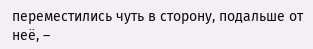переместились чуть в сторону, подальше от неё, –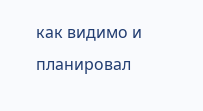как видимо и планировал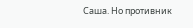Саша. Но противник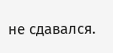не сдавался.